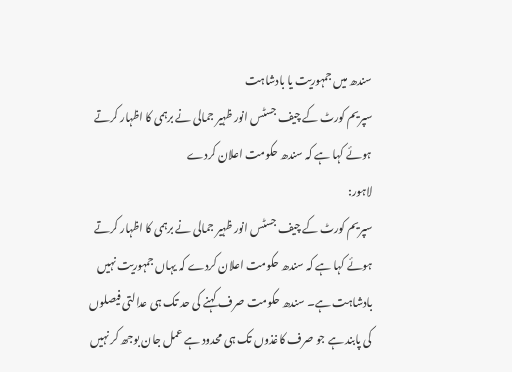سندھ میں جمہوریت یا بادشاہت
سپریم کورٹ کے چیف جسٹس انور ظہیر جمالی نے برہمی کا اظہار کرتے ہوئے کہا ہے کہ سندھ حکومت اعلان کردے
لاہور:
سپریم کورٹ کے چیف جسٹس انور ظہیر جمالی نے برہمی کا اظہار کرتے ہوئے کہا ہے کہ سندھ حکومت اعلان کردے کہ یہاں جمہوریت نہیں بادشاہت ہے۔ سندھ حکومت صرف کہنے کی حد تک ہی عدالتی فیصلوں کی پابند ہے جو صرف کاغذوں تک ہی محدود ہے عمل جان بوجھ کر نہیں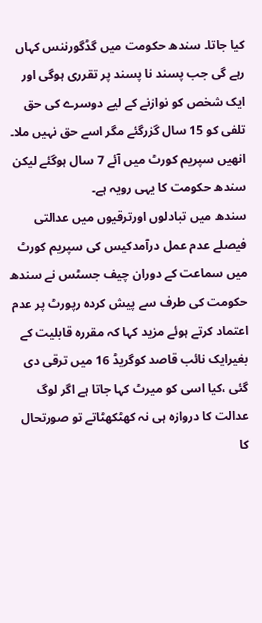کیا جاتا۔ سندھ حکومت میں گڈگورننس کہاں رہے گی جب پسند نا پسند پر تقرری ہوگی اور ایک شخص کو نوازنے کے لیے دوسرے کی حق تلفی کو 15 سال گزرگئے مگر اسے حق نہیں ملا۔ انھیں سپریم کورٹ میں آئے 7 سال ہوگئے لیکن سندھ حکومت کا یہی رویہ ہے۔
سندھ میں تبادلوں اورترقیوں میں عدالتی فیصلے عدم عمل درآمدکیس کی سپریم کورٹ میں سماعت کے دوران چیف جسٹس نے سندھ حکومت کی طرف سے پیش کردہ رپورٹ پر عدم اعتماد کرتے ہوئے مزید کہا کہ مقررہ قابلیت کے بغیرایک نائب قاصد کوگریڈ 16 میں ترقی دی گئی ،کیا اسی کو میرٹ کہا جاتا ہے اگر لوگ عدالت کا دروازہ ہی نہ کھٹکھٹاتے تو صورتحال کا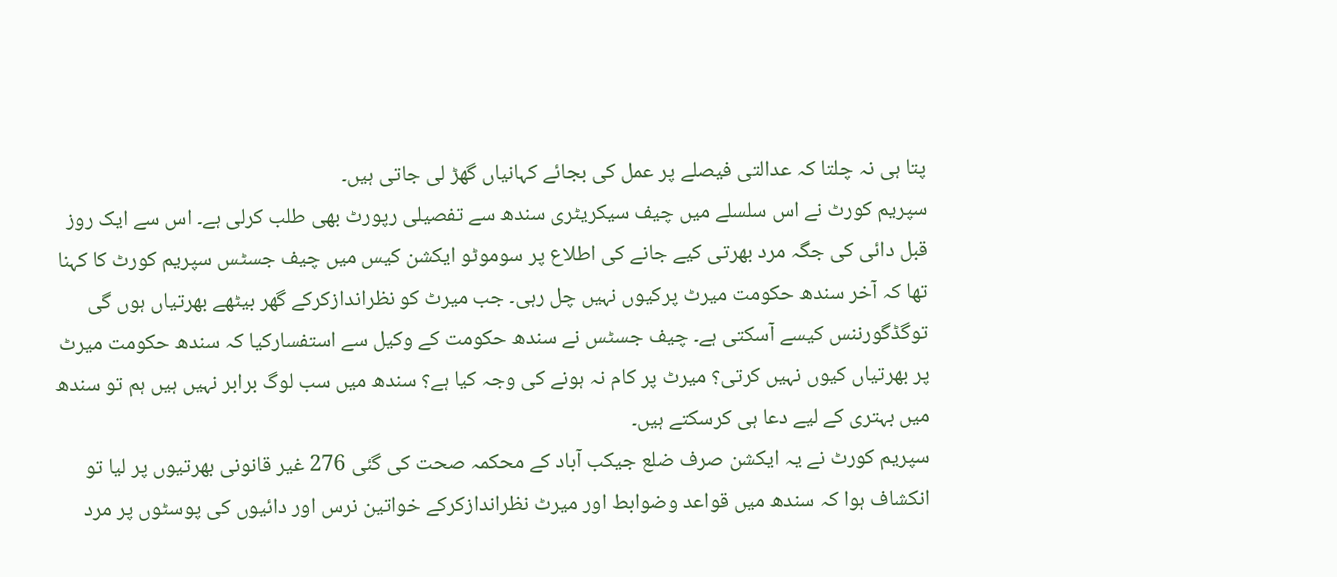پتا ہی نہ چلتا کہ عدالتی فیصلے پر عمل کی بجائے کہانیاں گھڑ لی جاتی ہیں۔
سپریم کورٹ نے اس سلسلے میں چیف سیکریٹری سندھ سے تفصیلی رپورٹ بھی طلب کرلی ہے۔ اس سے ایک روز قبل دائی کی جگہ مرد بھرتی کیے جانے کی اطلاع پر سوموٹو ایکشن کیس میں چیف جسٹس سپریم کورٹ کا کہنا تھا کہ آخر سندھ حکومت میرٹ پرکیوں نہیں چل رہی۔ جب میرٹ کو نظراندازکرکے گھر بیٹھے بھرتیاں ہوں گی توگڈگورننس کیسے آسکتی ہے۔ چیف جسٹس نے سندھ حکومت کے وکیل سے استفسارکیا کہ سندھ حکومت میرٹ پر بھرتیاں کیوں نہیں کرتی؟ میرٹ پر کام نہ ہونے کی وجہ کیا ہے؟ سندھ میں سب لوگ برابر نہیں ہیں ہم تو سندھ میں بہتری کے لیے دعا ہی کرسکتے ہیں۔
سپریم کورٹ نے یہ ایکشن صرف ضلع جیکب آباد کے محکمہ صحت کی گئی 276 غیر قانونی بھرتیوں پر لیا تو انکشاف ہوا کہ سندھ میں قواعد وضوابط اور میرٹ نظراندازکرکے خواتین نرس اور دائیوں کی پوسٹوں پر مرد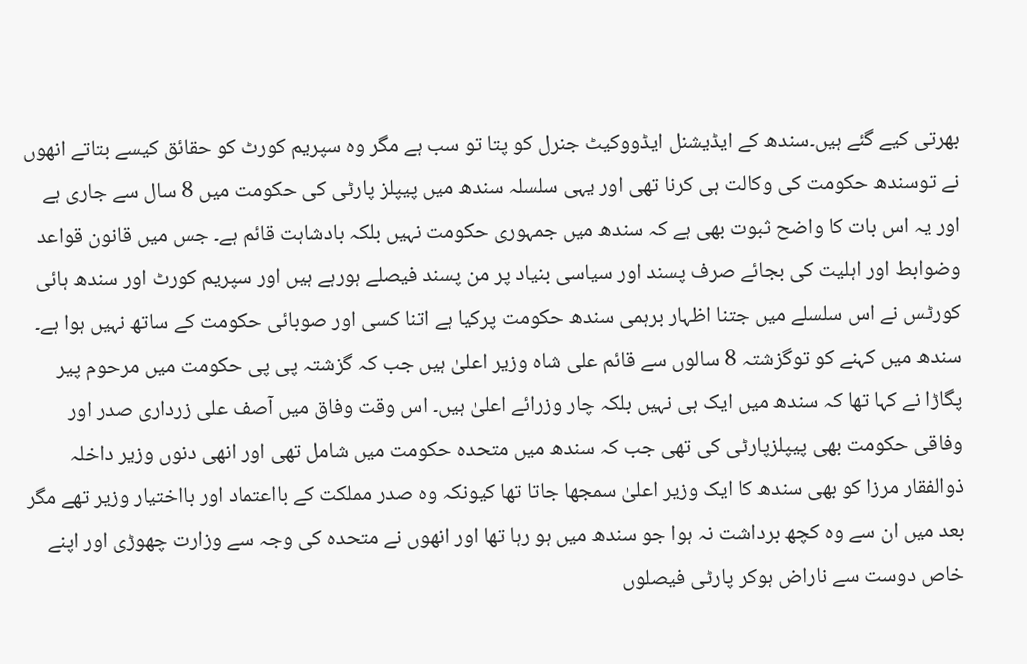بھرتی کیے گئے ہیں۔سندھ کے ایڈیشنل ایڈووکیٹ جنرل کو پتا تو سب ہے مگر وہ سپریم کورٹ کو حقائق کیسے بتاتے انھوں نے توسندھ حکومت کی وکالت ہی کرنا تھی اور یہی سلسلہ سندھ میں پیپلز پارٹی کی حکومت میں 8 سال سے جاری ہے اور یہ اس بات کا واضح ثبوت بھی ہے کہ سندھ میں جمہوری حکومت نہیں بلکہ بادشاہت قائم ہے۔ جس میں قانون قواعد وضوابط اور اہلیت کی بجائے صرف پسند اور سیاسی بنیاد پر من پسند فیصلے ہورہے ہیں اور سپریم کورٹ اور سندھ ہائی کورٹس نے اس سلسلے میں جتنا اظہار برہمی سندھ حکومت پرکیا ہے اتنا کسی اور صوبائی حکومت کے ساتھ نہیں ہوا ہے۔
سندھ میں کہنے کو توگزشتہ 8 سالوں سے قائم علی شاہ وزیر اعلیٰ ہیں جب کہ گزشتہ پی پی حکومت میں مرحوم پیر پگاڑا نے کہا تھا کہ سندھ میں ایک ہی نہیں بلکہ چار وزرائے اعلیٰ ہیں۔ اس وقت وفاق میں آصف علی زرداری صدر اور وفاقی حکومت بھی پیپلزپارٹی کی تھی جب کہ سندھ میں متحدہ حکومت میں شامل تھی اور انھی دنوں وزیر داخلہ ذوالفقار مرزا کو بھی سندھ کا ایک وزیر اعلیٰ سمجھا جاتا تھا کیونکہ وہ صدر مملکت کے بااعتماد اور بااختیار وزیر تھے مگر بعد میں ان سے وہ کچھ برداشت نہ ہوا جو سندھ میں ہو رہا تھا اور انھوں نے متحدہ کی وجہ سے وزارت چھوڑی اور اپنے خاص دوست سے ناراض ہوکر پارٹی فیصلوں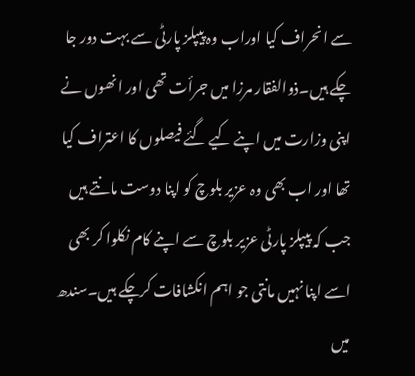سے انحراف کیا اوراب وہ پیپلز پارٹی سے بہت دور جا چکے ہیں۔ذوالفقار مرزا میں جرأت تھی اور انھوں نے اپنی وزارت میں اپنے کیے گئے فیصلوں کا اعتراف کیا تھا اور اب بھی وہ عزیر بلوچ کو اپنا دوست مانتے ہیں جب کہ پیپلز پارٹی عزیر بلوچ سے اپنے کام نکلوا کر بھی اسے اپنا نہیں مانتی جو اہم انکشافات کرچکے ہیں۔سندھ میں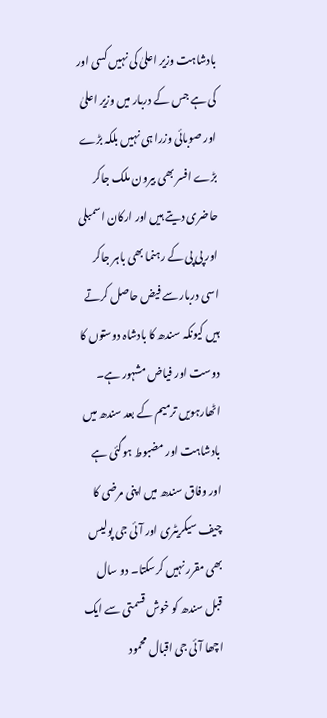بادشاہت وزیر اعلیٰ کی نہیں کسی اور کی ہے جس کے دربار میں وزیر اعلیٰ اور صوبائی وزرا ہی نہیں بلکہ بڑے بڑے افسر بھی بیرون ملک جاکر حاضری دیتے ہیں اور ارکان اسمبلی اور پی پی کے رہنما بھی باہر جاکر اسی دربار سے فیض حاصل کرتے ہیں کیونکہ سندھ کا بادشاہ دوستوں کا دوست اور فیاض مشہور ہے۔
اٹھارہویں ترمیم کے بعد سندھ میں بادشاہت اور مضبوط ہوگئی ہے اور وفاق سندھ میں اپنی مرضی کا چیف سیکریٹری اور آئی جی پولیس بھی مقرر نہیں کرسکتا۔ دو سال قبل سندھ کو خوش قسمتی سے ایک اچھا آئی جی اقبال محمود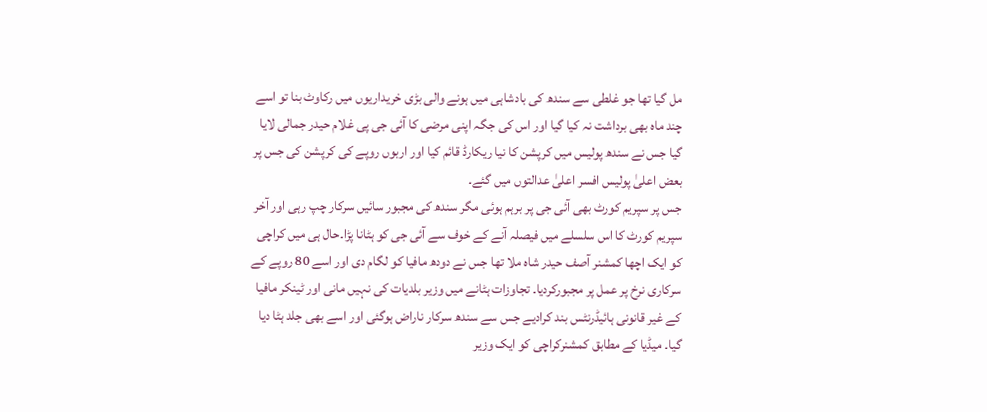مل گیا تھا جو غلطی سے سندھ کی بادشاہی میں ہونے والی بڑی خریداریوں میں رکاوٹ بنا تو اسے چند ماہ بھی برداشت نہ کیا گیا اور اس کی جگہ اپنی مرضی کا آئی جی پی غلام حیدر جمالی لایا گیا جس نے سندھ پولیس میں کرپشن کا نیا ریکارڈ قائم کیا اور اربوں روپے کی کرپشن کی جس پر بعض اعلیٰ پولیس افسر اعلیٰ عدالتوں میں گئے۔
جس پر سپریم کورٹ بھی آئی جی پر برہم ہوئی مگر سندھ کی مجبور سائیں سرکار چپ رہی اور آخر سپریم کورٹ کا اس سلسلے میں فیصلہ آنے کے خوف سے آئی جی کو ہٹانا پڑا۔حال ہی میں کراچی کو ایک اچھا کمشنر آصف حیدر شاہ ملا تھا جس نے دودھ مافیا کو لگام دی اور اسے 80 روپے کے سرکاری نرخ پر عمل پر مجبورکردیا۔ تجاوزات ہٹانے میں وزیر بلدیات کی نہیں مانی اور ٹینکر مافیا کے غیر قانونی ہائیڈرنٹس بند کرادیے جس سے سندھ سرکار ناراض ہوگئی اور اسے بھی جلد ہٹا دیا گیا۔ میڈیا کے مطابق کمشنرکراچی کو ایک وزیر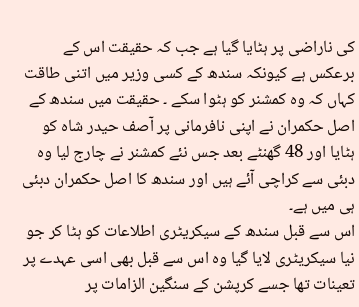کی ناراضی پر ہٹایا گیا ہے جب کہ حقیقت اس کے برعکس ہے کیونکہ سندھ کے کسی وزیر میں اتنی طاقت کہاں کہ وہ کمشنر کو ہٹوا سکے ۔ حقیقت میں سندھ کے اصل حکمران نے اپنی نافرمانی پر آصف حیدر شاہ کو ہٹایا اور 48 گھنٹے بعد جس نئے کمشنر نے چارج لیا وہ دبئی سے کراچی آئے ہیں اور سندھ کا اصل حکمران دبئی ہی میں ہے۔
اس سے قبل سندھ کے سیکریٹری اطلاعات کو ہٹا کر جو نیا سیکریٹری لایا گیا وہ اس سے قبل بھی اسی عہدے پر تعینات تھا جسے کرپشن کے سنگین الزامات پر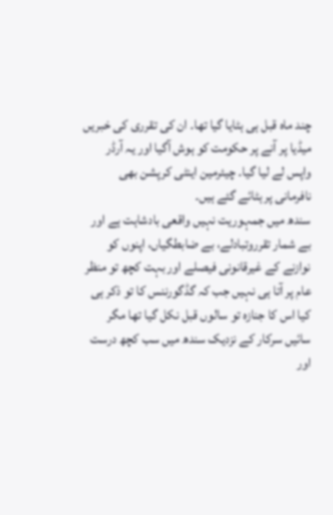چند ماہ قبل ہی ہٹایا گیا تھا۔ ان کی تقرری کی خبریں میڈیا پر آنے پر حکومت کو ہوش آگیا اور یہ آرڈر واپس لے لیا گیا۔ چیئرمین اینٹی کرپشن بھی نافرمانی پر ہٹائے گئے ہیں۔
سندھ میں جمہوریت نہیں واقعی بادشاہت ہے اور بے شمار تقرروتبادلے، بے ضابطگیاں، اپنوں کو نوازنے کے غیرقانونی فیصلے اور بہت کچھ تو منظر عام پر آتا ہی نہیں جب کہ گڈگورننس کا تو ذکر ہی کیا اس کا جنازہ تو سالوں قبل نکل گیا تھا مگر سائیں سرکار کے نزدیک سندھ میں سب کچھ درست اور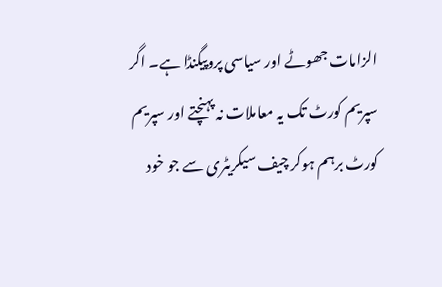الزامات جھوٹے اور سیاسی پروپیگنڈا ہے۔ اگر سپریم کورٹ تک یہ معاملات نہ پہنچتے اور سپریم کورٹ برہم ہوکر چیف سیکریٹری سے جو خود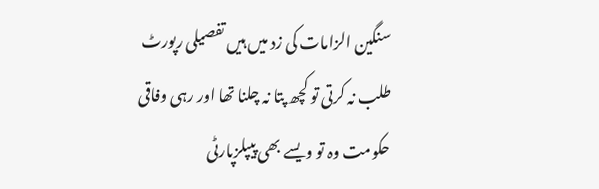سنگین الزامات کی زد میں ہیں تفصیلی رپورٹ طلب نہ کرتی تو کچھ پتا نہ چلنا تھا اور رہی وفاقی حکومت وہ تو ویسے بھی پیپلزپارٹی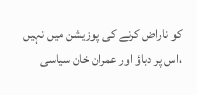کو ناراض کرنے کی پوزیشن میں نہیں ،اس پر دباؤ اور عمران خان سیاسی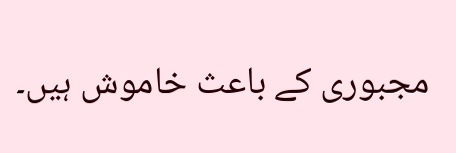مجبوری کے باعث خاموش ہیں۔